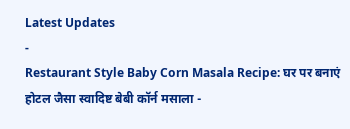Latest Updates
-
Restaurant Style Baby Corn Masala Recipe: घर पर बनाएं होटल जैसा स्वादिष्ट बेबी कॉर्न मसाला -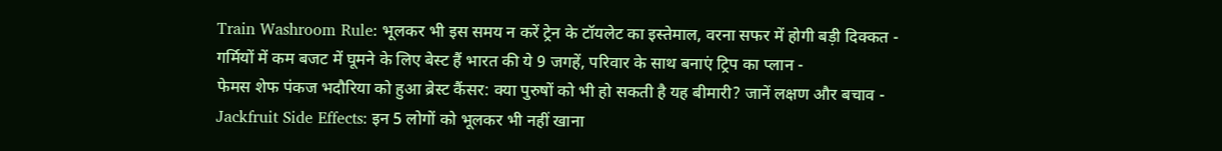Train Washroom Rule: भूलकर भी इस समय न करें ट्रेन के टॉयलेट का इस्तेमाल, वरना सफर में होगी बड़ी दिक्कत -
गर्मियों में कम बजट में घूमने के लिए बेस्ट हैं भारत की ये 9 जगहें, परिवार के साथ बनाएं ट्रिप का प्लान -
फेमस शेफ पंकज भदौरिया को हुआ ब्रेस्ट कैंसर: क्या पुरुषों को भी हो सकती है यह बीमारी? जानें लक्षण और बचाव -
Jackfruit Side Effects: इन 5 लोगों को भूलकर भी नहीं खाना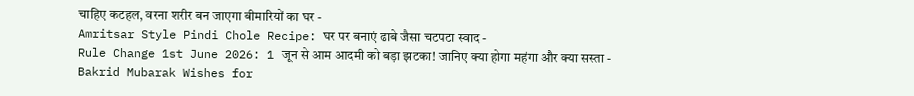चाहिए कटहल, वरना शरीर बन जाएगा बीमारियों का घर -
Amritsar Style Pindi Chole Recipe: घर पर बनाएं ढाबे जैसा चटपटा स्वाद -
Rule Change 1st June 2026: 1 जून से आम आदमी को बड़ा झटका! जानिए क्या होगा महंगा और क्या सस्ता -
Bakrid Mubarak Wishes for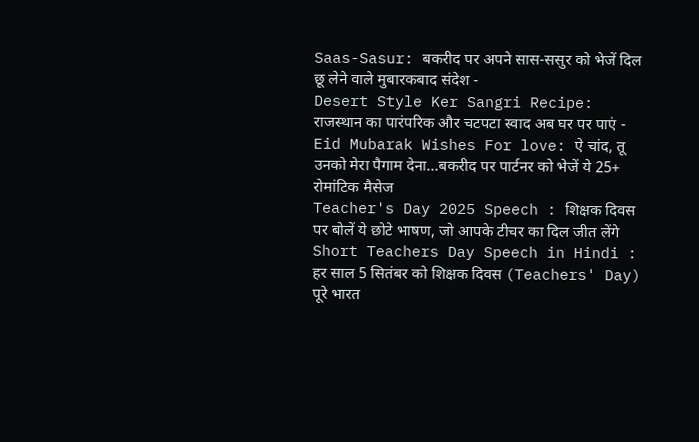Saas-Sasur: बकरीद पर अपने सास-ससुर को भेजें दिल छू लेने वाले मुबारकबाद संदेश -
Desert Style Ker Sangri Recipe: राजस्थान का पारंपरिक और चटपटा स्वाद अब घर पर पाएं -
Eid Mubarak Wishes For love: ऐ चांद, तू उनको मेरा पैगाम देना...बकरीद पर पार्टनर को भेजें ये 25+ रोमांटिक मैसेज
Teacher's Day 2025 Speech : शिक्षक दिवस पर बोलें ये छोटे भाषण, जो आपके टीचर का दिल जीत लेंगे
Short Teachers Day Speech in Hindi : हर साल 5 सितंबर को शिक्षक दिवस (Teachers' Day) पूरे भारत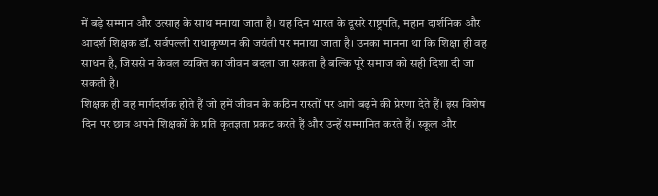में बड़े सम्मान और उत्साह के साथ मनाया जाता है। यह दिन भारत के दूसरे राष्ट्रपति, महान दार्शनिक और आदर्श शिक्षक डॉ. सर्वपल्ली राधाकृष्णन की जयंती पर मनाया जाता है। उनका मानना था कि शिक्षा ही वह साधन है, जिससे न केवल व्यक्ति का जीवन बदला जा सकता है बल्कि पूरे समाज को सही दिशा दी जा सकती है।
शिक्षक ही वह मार्गदर्शक होते हैं जो हमें जीवन के कठिन रास्तों पर आगे बढ़ने की प्रेरणा देते हैं। इस विशेष दिन पर छात्र अपने शिक्षकों के प्रति कृतज्ञता प्रकट करते हैं और उन्हें सम्मानित करते हैं। स्कूल और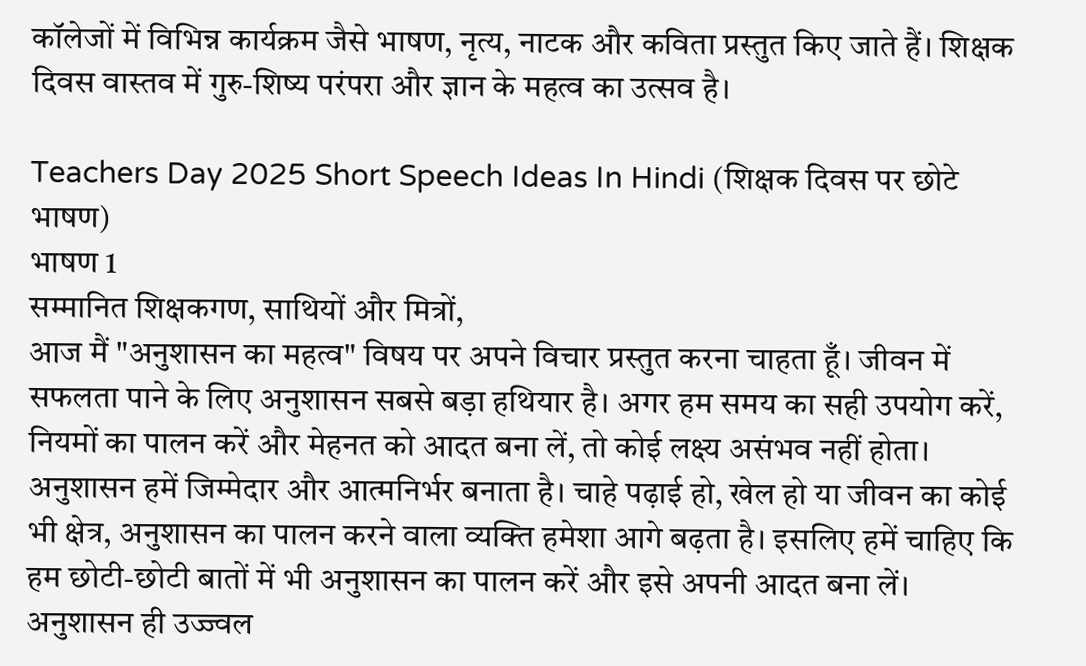कॉलेजों में विभिन्न कार्यक्रम जैसे भाषण, नृत्य, नाटक और कविता प्रस्तुत किए जाते हैं। शिक्षक दिवस वास्तव में गुरु-शिष्य परंपरा और ज्ञान के महत्व का उत्सव है।

Teachers Day 2025 Short Speech Ideas In Hindi (शिक्षक दिवस पर छोटे भाषण)
भाषण 1
सम्मानित शिक्षकगण, साथियों और मित्रों,
आज मैं "अनुशासन का महत्व" विषय पर अपने विचार प्रस्तुत करना चाहता हूँ। जीवन में सफलता पाने के लिए अनुशासन सबसे बड़ा हथियार है। अगर हम समय का सही उपयोग करें, नियमों का पालन करें और मेहनत को आदत बना लें, तो कोई लक्ष्य असंभव नहीं होता। अनुशासन हमें जिम्मेदार और आत्मनिर्भर बनाता है। चाहे पढ़ाई हो, खेल हो या जीवन का कोई भी क्षेत्र, अनुशासन का पालन करने वाला व्यक्ति हमेशा आगे बढ़ता है। इसलिए हमें चाहिए कि हम छोटी-छोटी बातों में भी अनुशासन का पालन करें और इसे अपनी आदत बना लें। अनुशासन ही उज्ज्वल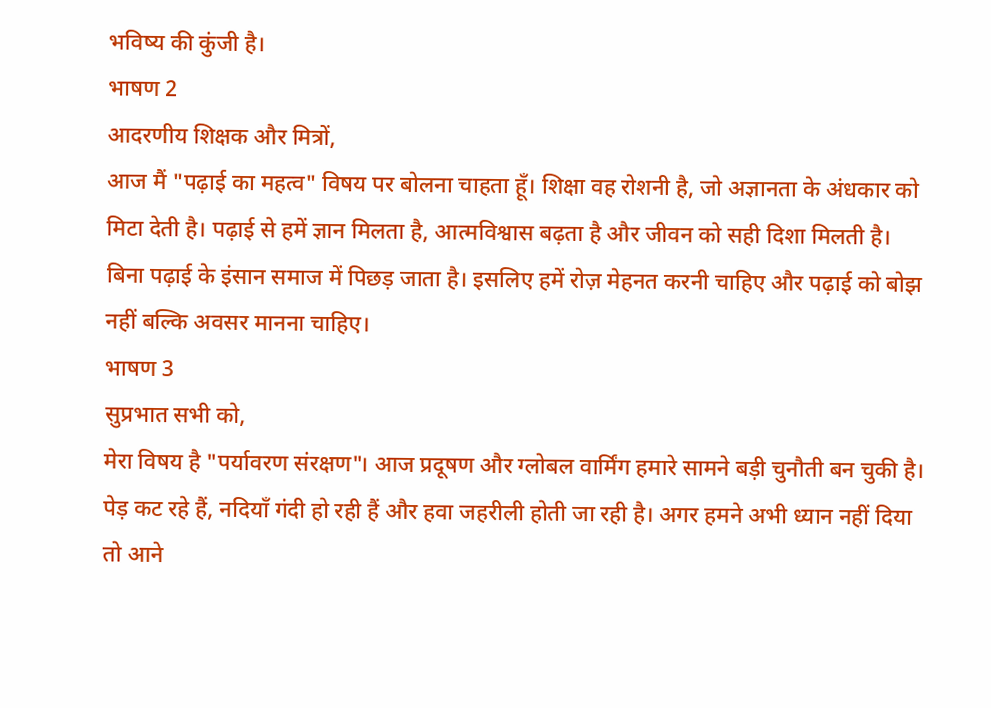भविष्य की कुंजी है।
भाषण 2
आदरणीय शिक्षक और मित्रों,
आज मैं "पढ़ाई का महत्व" विषय पर बोलना चाहता हूँ। शिक्षा वह रोशनी है, जो अज्ञानता के अंधकार को मिटा देती है। पढ़ाई से हमें ज्ञान मिलता है, आत्मविश्वास बढ़ता है और जीवन को सही दिशा मिलती है। बिना पढ़ाई के इंसान समाज में पिछड़ जाता है। इसलिए हमें रोज़ मेहनत करनी चाहिए और पढ़ाई को बोझ नहीं बल्कि अवसर मानना चाहिए।
भाषण 3
सुप्रभात सभी को,
मेरा विषय है "पर्यावरण संरक्षण"। आज प्रदूषण और ग्लोबल वार्मिंग हमारे सामने बड़ी चुनौती बन चुकी है। पेड़ कट रहे हैं, नदियाँ गंदी हो रही हैं और हवा जहरीली होती जा रही है। अगर हमने अभी ध्यान नहीं दिया तो आने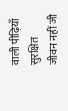वाली पीढ़ियाँ सुरक्षित जीवन नहीं जी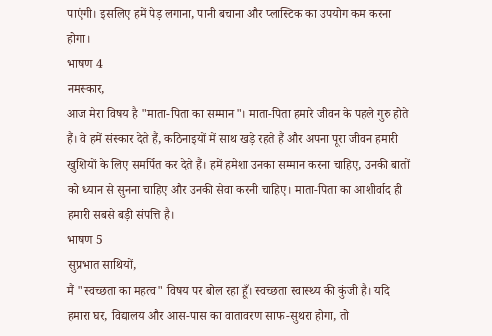पाएंगी। इसलिए हमें पेड़ लगाना, पानी बचाना और प्लास्टिक का उपयोग कम करना होगा।
भाषण 4
नमस्कार,
आज मेरा विषय है "माता-पिता का सम्मान"। माता-पिता हमारे जीवन के पहले गुरु होते हैं। वे हमें संस्कार देते हैं, कठिनाइयों में साथ खड़े रहते हैं और अपना पूरा जीवन हमारी खुशियों के लिए समर्पित कर देते हैं। हमें हमेशा उनका सम्मान करना चाहिए, उनकी बातों को ध्यान से सुनना चाहिए और उनकी सेवा करनी चाहिए। माता-पिता का आशीर्वाद ही हमारी सबसे बड़ी संपत्ति है।
भाषण 5
सुप्रभात साथियों,
मैं "स्वच्छता का महत्व" विषय पर बोल रहा हूँ। स्वच्छता स्वास्थ्य की कुंजी है। यदि हमारा घर, विद्यालय और आस-पास का वातावरण साफ-सुथरा होगा, तो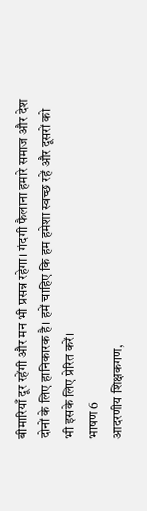बीमारियाँ दूर रहेंगी और मन भी प्रसन्न रहेगा। गंदगी फैलाना हमारे समाज और देश दोनों के लिए हानिकारक है। हमें चाहिए कि हम हमेशा स्वच्छ रहें और दूसरों को भी इसके लिए प्रेरित करें।
भाषण 6
आदरणीय शिक्षकगण,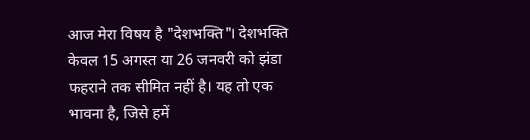आज मेरा विषय है "देशभक्ति"। देशभक्ति केवल 15 अगस्त या 26 जनवरी को झंडा फहराने तक सीमित नहीं है। यह तो एक भावना है, जिसे हमें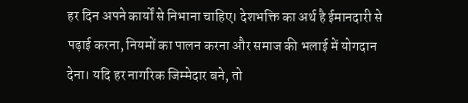हर दिन अपने कार्यों से निभाना चाहिए। देशभक्ति का अर्थ है ईमानदारी से पढ़ाई करना, नियमों का पालन करना और समाज की भलाई में योगदान देना। यदि हर नागरिक जिम्मेदार बने, तो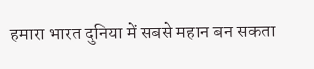हमारा भारत दुनिया में सबसे महान बन सकता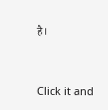है।



Click it and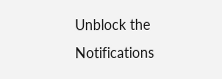Unblock the Notifications